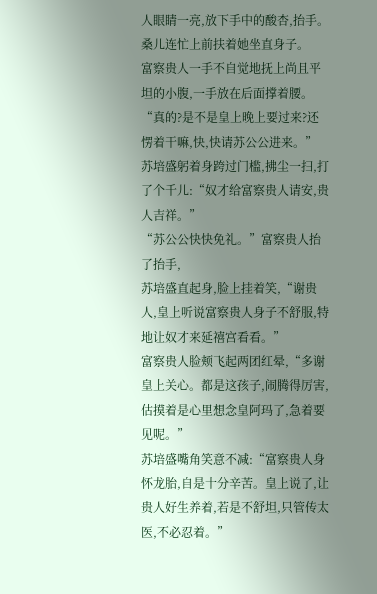人眼睛一亮,放下手中的酸杏,抬手。桑儿连忙上前扶着她坐直身子。
富察贵人一手不自觉地抚上尚且平坦的小腹,一手放在后面撑着腰。
“真的?是不是皇上晚上要过来?还愣着干嘛,快,快请苏公公进来。”
苏培盛躬着身跨过门槛,拂尘一扫,打了个千儿:“奴才给富察贵人请安,贵人吉祥。”
“苏公公快快免礼。”富察贵人抬了抬手,
苏培盛直起身,脸上挂着笑,“谢贵人,皇上听说富察贵人身子不舒服,特地让奴才来延禧宫看看。”
富察贵人脸颊飞起两团红晕,“多谢皇上关心。都是这孩子,闹腾得厉害,估摸着是心里想念皇阿玛了,急着要见呢。”
苏培盛嘴角笑意不减:“富察贵人身怀龙胎,自是十分辛苦。皇上说了,让贵人好生养着,若是不舒坦,只管传太医,不必忍着。”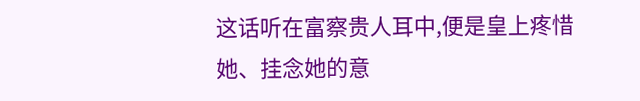这话听在富察贵人耳中,便是皇上疼惜她、挂念她的意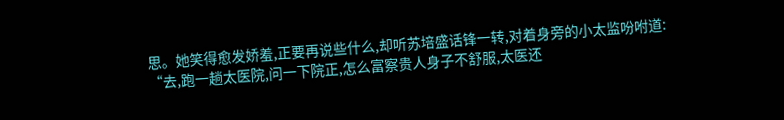思。她笑得愈发娇羞,正要再说些什么,却听苏培盛话锋一转,对着身旁的小太监吩咐道:
“去,跑一趟太医院,问一下院正,怎么富察贵人身子不舒服,太医还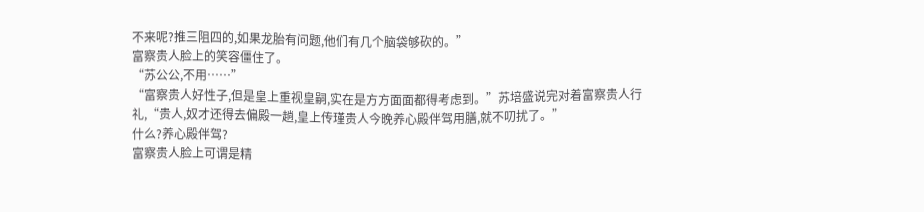不来呢?推三阻四的,如果龙胎有问题,他们有几个脑袋够砍的。”
富察贵人脸上的笑容僵住了。
“苏公公,不用……”
“富察贵人好性子,但是皇上重视皇嗣,实在是方方面面都得考虑到。”苏培盛说完对着富察贵人行礼,“贵人,奴才还得去偏殿一趟,皇上传瑾贵人今晚养心殿伴驾用膳,就不叨扰了。”
什么?养心殿伴驾?
富察贵人脸上可谓是精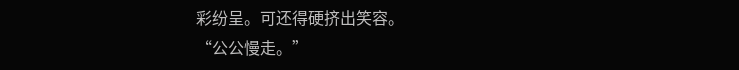彩纷呈。可还得硬挤出笑容。
“公公慢走。”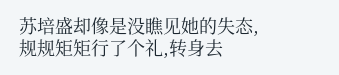苏培盛却像是没瞧见她的失态,规规矩矩行了个礼,转身去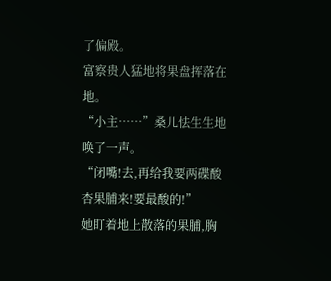了偏殿。
富察贵人猛地将果盘挥落在地。
“小主……”桑儿怯生生地唤了一声。
“闭嘴!去,再给我要两碟酸杏果脯来!要最酸的!”
她盯着地上散落的果脯,胸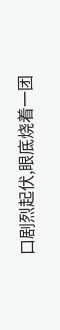口剧烈起伏,眼底烧着一团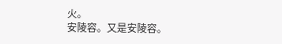火。
安陵容。又是安陵容。